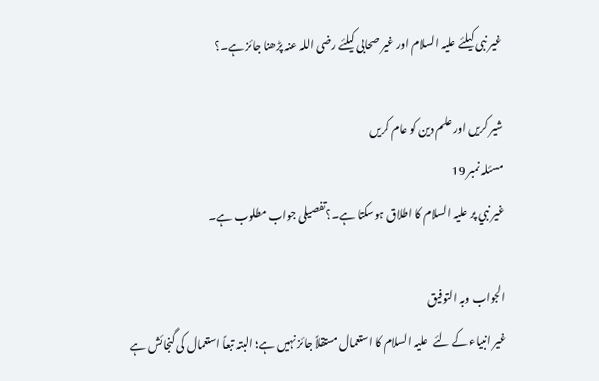غیر نبی کیلئے علیہ السلام اور غیر صحابی کیلئے رضی اللہ عنہ پڑھنا جائز ہے۔؟

شیر کریں اور علم دین کو عام کریں
مسئلہ نمبر 19
غير نبي پر علیہ السلام کا اطلاق ہوسکتا ہے۔؟تفصیلی جواب مطلوب ہے۔

الجواب وبہ التوفیق
غیر انبیاء کے لئے  علیہ السلام کا استعمال مستقلاً جائز نہیں ہے؛ البتہ تبعاً استعمال کی گنجائش ہے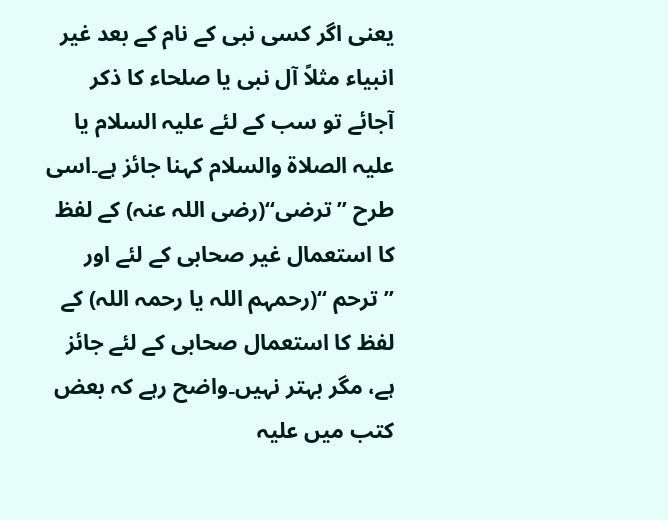یعنی اگر کسی نبی کے نام کے بعد غیر انبیاء مثلاً آل نبی یا صلحاء کا ذکر آجائے تو سب کے لئے علیہ السلام یا علیہ الصلاة والسلام کہنا جائز ہے۔اسی طرح ’’ترضی‘‘(رضی اللہ عنہ) کے لفظ کا استعمال غیر صحابی کے لئے اور ’’ترحم ‘‘(رحمہم اللہ یا رحمہ اللہ) کے لفظ کا استعمال صحابی کے لئے جائز ہے، مگر بہتر نہیں۔واضح رہے کہ بعض کتب میں علیہ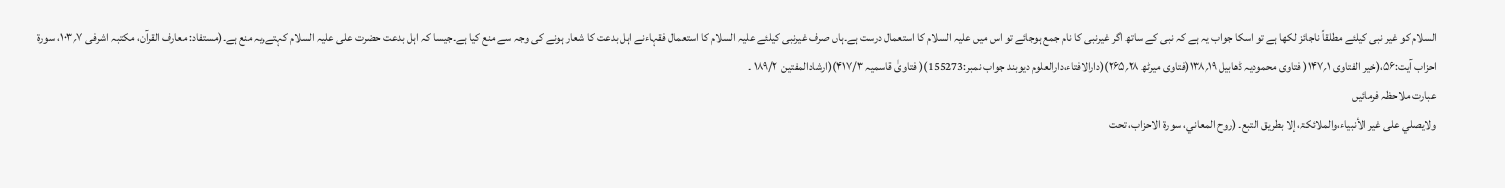السلام کو غیر نبی کیلئے مطلقاً ناجائز لکھا ہے تو اسکا جواب یہ ہے کہ نبی کے ساتھ اگر غیرنبی کا نام جمع ہوجائے تو اس میں علیہ السلام کا استعمال درست ہے۔ہاں صرف غیرنبی کیلئے علیہ السلام کا استعمال فقہاءنے اہل بدعت کا شعار ہونے کی وجہ سے منع کیا ہے۔جیسا کہ اہل بدعت حضرت علی علیہ السلام کہتے,یہ منع ہے۔(مستفاد: معارف القرآن، مکتبہ اشرفی ۷؍۱۰۳، سورۃ احزاب آیت:۵۶،(خیر الفتاوی ۱؍۱۴۷( فتاوی محمودیہ ڈھابیل ۱۹؍۱۳۸(فتاوی میرٹھ ۲۸؍۲۶۵)(دارالافتاء،دارالعلوم دیوبند جواب نمبر:155273)( فتاویٰ قاسمیہ ۴۱۷/۳)(ارشادالمفتین  ۱۸۹/۲ ۔
عبارت ملاحظہ فرمائیں
ولایصلي علی غیر الأنبیاء،والملائکۃ، إلا بطریق التبع۔ (روح المعاني، سورۃ الاحزاب، تحت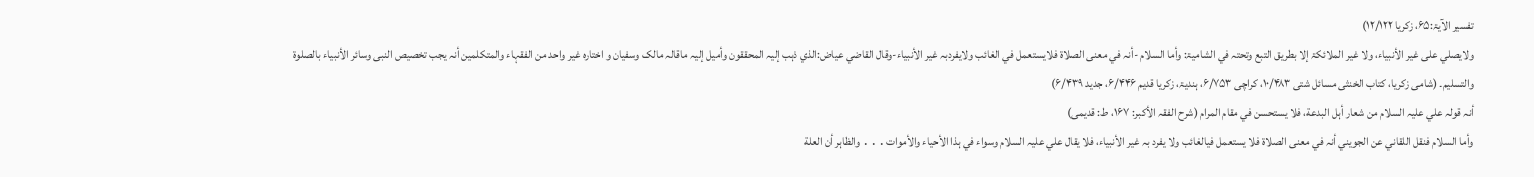تفسیر الآیۃ:۶۵، زکریا ۱۲/۱۲۲)
ولایصلي علی غیر الأنبیاء، ولا غیر الملائکۃ إلا بطریق التبع وتحتہ في الشامیۃ: وأما السلام -أنہ في معنی الصلاۃ فلایستعمل في الغائب ولایفردبہ غیر الأنبیاء-وقال القاضي عیاض:الذي ذہب إلیہ المحققون وأمیل إلیہ ماقالہ مالک وسفیان و اختارہ غیر واحد من الفقہاء والمتکلمین أنہ یجب تخصیص النبی وسائر الأنبیاء بالصلوۃ والتسلیم۔ (شامی زکریا، کتاب الخنثی مسائل شتی ۱۰/۴۸۳، کراچی ۶/۷۵۳، ہندیۃ، زکریا قدیم ۶/۴۴۶، جدید ۶/۴۳۹)
أنہ قولہ علي علیہ السلام من شعار أہل البدعة، فلا یستحسن في مقام المرام (شرح الفقہ الأکبر: ۱۶۷، ط: قدیمی)
وأما السلام فنقل اللقاني عن الجویني أنہ في معنی الصلاة فلا یستعمل فيالغائب ولا یفرد بہ غیر الأنبیاء، فلا یقال علي علیہ السلام وسواء في ہذا الأحیاء والأموات․․․ والظاہر أن العلة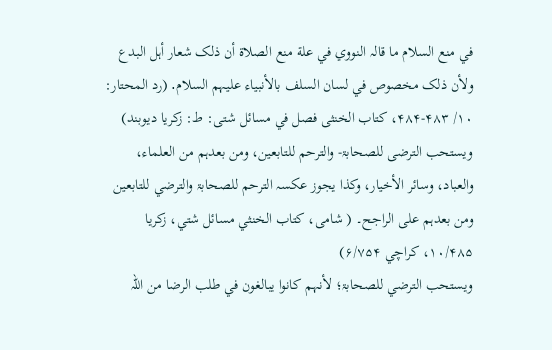في منع السلام ما قالہ النووي في علة منع الصلاة أن ذلک شعار أہل البدع ولأن ذلک مخصوص في لسان السلف بالأنبیاء علیہم السلام․ (رد المحتار: ۱۰/ ۴۸۳-۴۸۴، کتاب الخنثی فصل في مسائل شتی: ط: زکریا دیوبند)
ویستحب الترضی للصحابۃ- والترحم للتابعین، ومن بعدہم من العلماء، والعباد، وسائر الأخیار، وکذا یجوز عکسہ الترحم للصحابۃ والترضي للتابعین ومن بعدہم علی الراجح۔ ( شامی، کتاب الخنثي مسائل شتي، زکریا ۱۰/۴۸۵، کراچي ۶/۷۵۴)
ویستحب الترضي للصحابۃ؛ لأنہم کانوا یبالغون في طلب الرضا من اللہ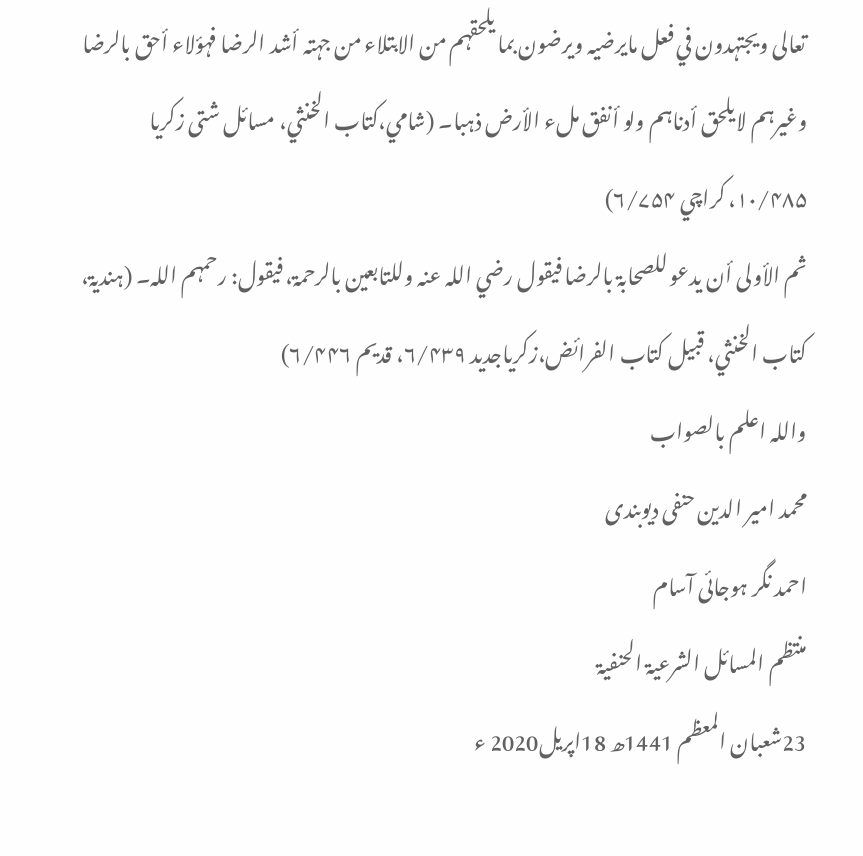تعالی ویجتہدون في فعل مایرضیہ ویرضون بما یلحقہم من الابتلاء من جہتہ أشد الرضا فہؤلاء أحق بالرضا وغیرہم لایلحق أدناہم ولو أنفق ملء الأرض ذہبا۔ (شامي،کتاب الخنثي، مسائل شتی زکریا ۱۰/۴۸۵، کراچي ۶/۷۵۴)
ثم الأولی أن یدعو للصحابۃ بالرضا فیقول رضي اللہ عنہ وللتابعین بالرحمۃ، فیقول: رحمہم اللہ۔ (ہندیۃ، کتاب الخنثي، قبیل کتاب الفرائض،زکریاجدید ۶/۴۳۹، قدیم ۶/۴۴۶)
واللہ اعلم بالصواب
محمد امیر الدین حنفی دیوبندی
احمد نگر ہوجائی آسام
منتظم المسائل الشرعیۃ الحنفیۃ
23شعبان المعظم 1441ھ 18اپریل2020 ء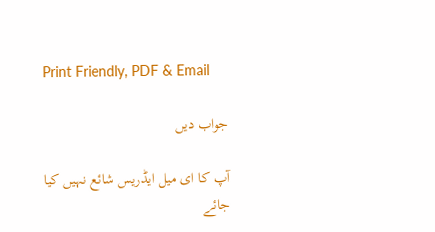Print Friendly, PDF & Email

جواب دیں

آپ کا ای میل ایڈریس شائع نہیں کیا جائے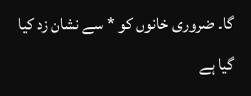گا۔ ضروری خانوں کو * سے نشان زد کیا گیا ہے